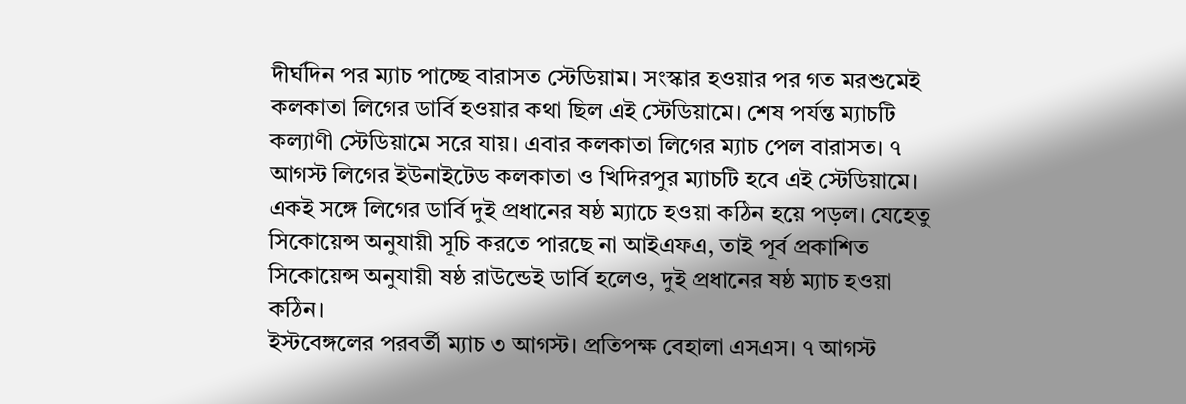দীর্ঘদিন পর ম্যাচ পাচ্ছে বারাসত স্টেডিয়াম। সংস্কার হওয়ার পর গত মরশুমেই কলকাতা লিগের ডার্বি হওয়ার কথা ছিল এই স্টেডিয়ামে। শেষ পর্যন্ত ম্যাচটি কল্যাণী স্টেডিয়ামে সরে যায়। এবার কলকাতা লিগের ম্যাচ পেল বারাসত। ৭ আগস্ট লিগের ইউনাইটেড কলকাতা ও খিদিরপুর ম্যাচটি হবে এই স্টেডিয়ামে। একই সঙ্গে লিগের ডার্বি দুই প্রধানের ষষ্ঠ ম্যাচে হওয়া কঠিন হয়ে পড়ল। যেহেতু সিকোয়েন্স অনুযায়ী সূচি করতে পারছে না আইএফএ, তাই পূর্ব প্রকাশিত সিকোয়েন্স অনুযায়ী ষষ্ঠ রাউন্ডেই ডার্বি হলেও, দুই প্রধানের ষষ্ঠ ম্যাচ হওয়া কঠিন।
ইস্টবেঙ্গলের পরবর্তী ম্যাচ ৩ আগস্ট। প্রতিপক্ষ বেহালা এসএস। ৭ আগস্ট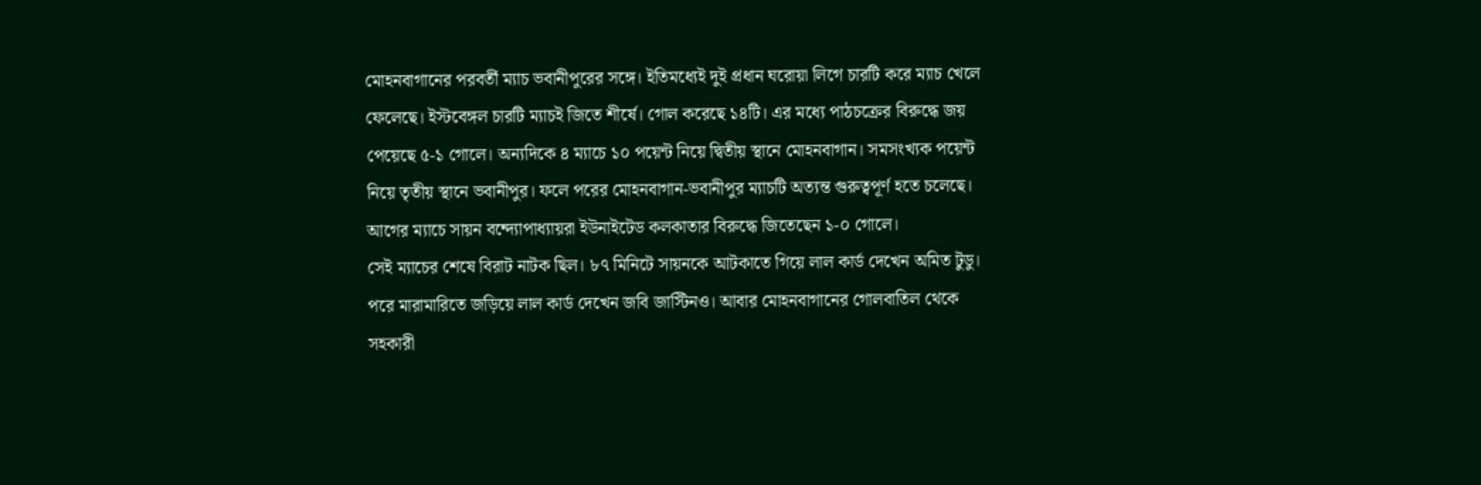মোহনবাগানের পরবর্তী ম্যাচ ভবানীপুরের সঙ্গে। ইতিমধ্যেই দুই প্রধান ঘরোয়া লিগে চারটি করে ম্যাচ খেলে ফেলেছে। ইস্টবেঙ্গল চারটি ম্যাচই জিতে শীর্ষে। গোল করেছে ১৪টি। এর মধ্যে পাঠচক্রের বিরুদ্ধে জয় পেয়েছে ৫-১ গোলে। অন্যদিকে ৪ ম্যাচে ১০ পয়েন্ট নিয়ে দ্বিতীয় স্থানে মোহনবাগান। সমসংখ্যক পয়েন্ট নিয়ে তৃতীয় স্থানে ভবানীপুর। ফলে পরের মোহনবাগান-ভবানীপুর ম্যাচটি অত্যন্ত গুরুত্বপূর্ণ হতে চলেছে। আগের ম্যাচে সায়ন বন্দ্যোপাধ্যায়রা ইউনাইটেড কলকাতার বিরুদ্ধে জিতেছেন ১-০ গোলে।
সেই ম্যাচের শেষে বিরাট নাটক ছিল। ৮৭ মিনিটে সায়নকে আটকাতে গিয়ে লাল কার্ড দেখেন অমিত টুডু। পরে মারামারিতে জড়িয়ে লাল কার্ড দেখেন জবি জাস্টিনও। আবার মোহনবাগানের গোলবাতিল থেকে সহকারী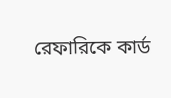রেফারিকে কার্ড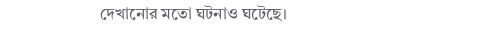দেখানোর মতো ঘটনাও ঘটেছে।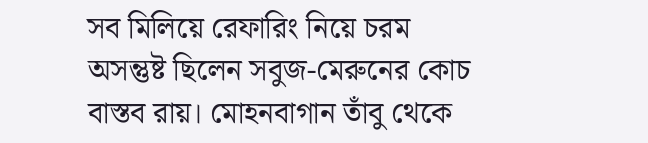সব মিলিয়ে রেফারিং নিয়ে চরম অসন্তুষ্ট ছিলেন সবুজ-মেরুনের কোচ বাস্তব রায়। মোহনবাগান তাঁবু থেকে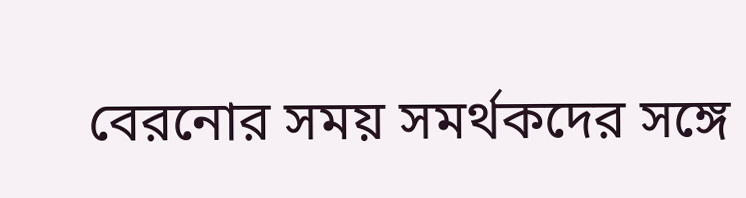বেরনোর সময় সমর্থকদের সঙ্গে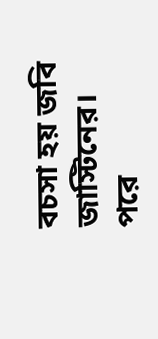বচসা হয় জবি জাস্টিনের। পরে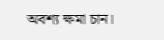অবশ্য ক্ষমা চান।